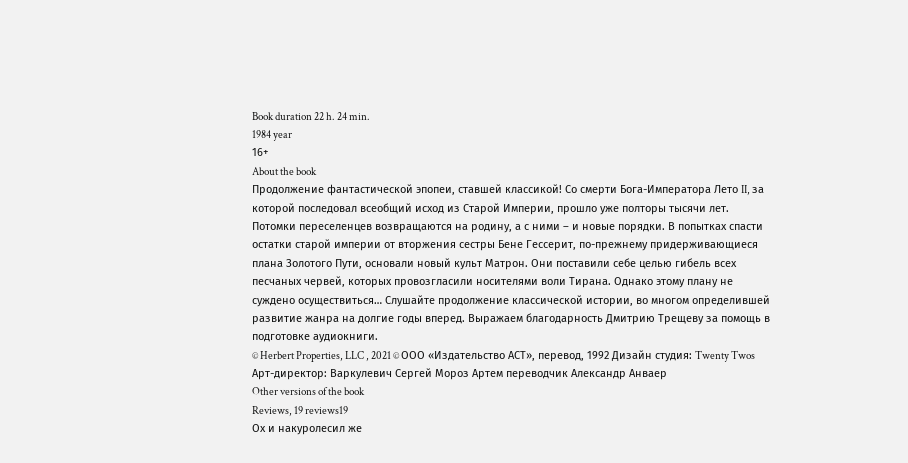Book duration 22 h. 24 min.
1984 year
16+
About the book
Продолжение фантастической эпопеи, ставшей классикой! Со смерти Бога-Императора Лето II, за которой последовал всеобщий исход из Старой Империи, прошло уже полторы тысячи лет. Потомки переселенцев возвращаются на родину, а с ними – и новые порядки. В попытках спасти остатки старой империи от вторжения сестры Бене Гессерит, по-прежнему придерживающиеся плана Золотого Пути, основали новый культ Матрон. Они поставили себе целью гибель всех песчаных червей, которых провозгласили носителями воли Тирана. Однако этому плану не суждено осуществиться… Слушайте продолжение классической истории, во многом определившей развитие жанра на долгие годы вперед. Выражаем благодарность Дмитрию Трещеву за помощь в подготовке аудиокниги.
© Herbert Properties, LLC , 2021 © ООО «Издательство АСТ», перевод, 1992 Дизайн студия: Twenty Twos Арт-директор: Варкулевич Сергей Мороз Артем переводчик Александр Анваер
Other versions of the book
Reviews, 19 reviews19
Ох и накуролесил же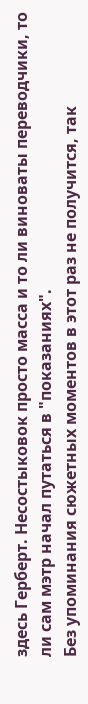здесь Герберт. Несостыковок просто масса и то ли виноваты переводчики, то ли сам мэтр начал путаться в "показаниях".
Без упоминания сюжетных моментов в этот раз не получится, так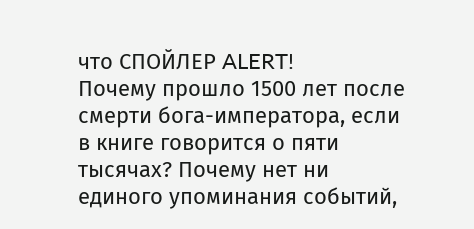что СПОЙЛЕР ALERT!
Почему прошло 1500 лет после смерти бога-императора, если в книге говорится о пяти тысячах? Почему нет ни единого упоминания событий,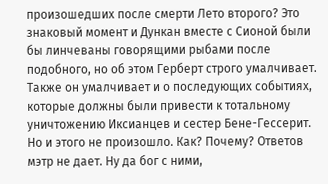произошедших после смерти Лето второго? Это знаковый момент и Дункан вместе с Сионой были бы линчеваны говорящими рыбами после подобного, но об этом Герберт строго умалчивает. Также он умалчивает и о последующих событиях, которые должны были привести к тотальному уничтожению Иксианцев и сестер Бене-Гессерит. Но и этого не произошло. Как? Почему? Ответов мэтр не дает. Ну да бог с ними,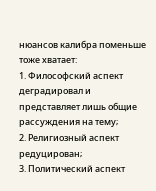нюансов калибра поменьше тоже хватает:
1. Философский аспект деградировал и представляет лишь общие рассуждения на тему;
2. Религиозный аспект редуцирован;
3. Политический аспект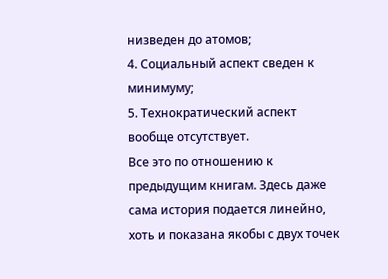низведен до атомов;
4. Социальный аспект сведен к минимуму;
5. Технократический аспект вообще отсутствует.
Все это по отношению к предыдущим книгам. Здесь даже сама история подается линейно, хоть и показана якобы с двух точек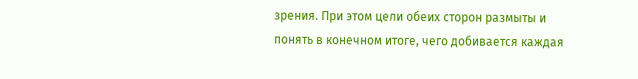зрения. При этом цели обеих сторон размыты и понять в конечном итоге, чего добивается каждая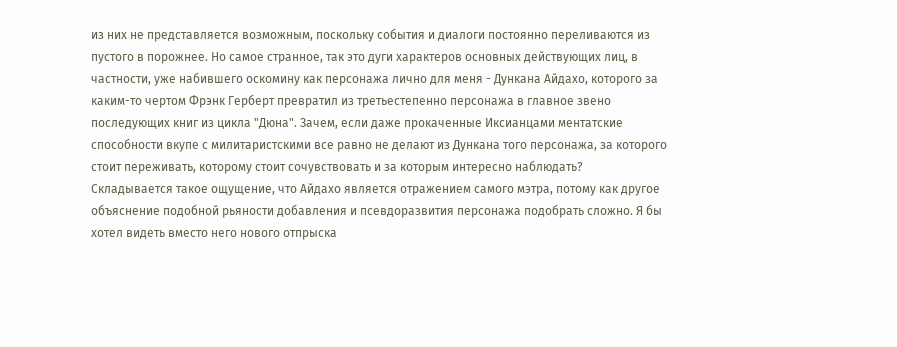из них не представляется возможным, поскольку события и диалоги постоянно переливаются из пустого в порожнее. Но самое странное, так это дуги характеров основных действующих лиц, в частности, уже набившего оскомину как персонажа лично для меня - Дункана Айдахо, которого за каким-то чертом Фрэнк Герберт превратил из третьестепенно персонажа в главное звено последующих книг из цикла "Дюна". Зачем, если даже прокаченные Иксианцами ментатские способности вкупе с милитаристскими все равно не делают из Дункана того персонажа, за которого стоит переживать, которому стоит сочувствовать и за которым интересно наблюдать? Складывается такое ощущение, что Айдахо является отражением самого мэтра, потому как другое объяснение подобной рьяности добавления и псевдоразвития персонажа подобрать сложно. Я бы хотел видеть вместо него нового отпрыска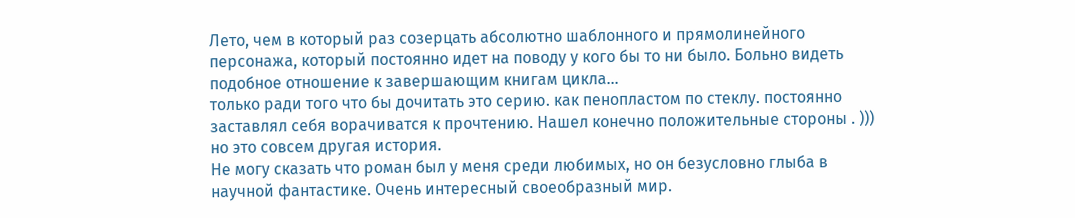Лето, чем в который раз созерцать абсолютно шаблонного и прямолинейного персонажа, который постоянно идет на поводу у кого бы то ни было. Больно видеть подобное отношение к завершающим книгам цикла...
только ради того что бы дочитать это серию. как пенопластом по стеклу. постоянно заставлял себя ворачиватся к прочтению. Нашел конечно положительные стороны . ))) но это совсем другая история.
Не могу сказать что роман был у меня среди любимых, но он безусловно глыба в научной фантастике. Очень интересный своеобразный мир.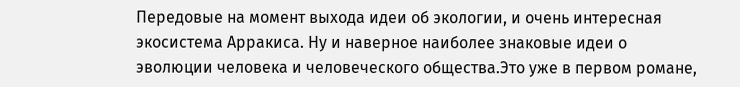Передовые на момент выхода идеи об экологии, и очень интересная экосистема Арракиса. Ну и наверное наиболее знаковые идеи о эволюции человека и человеческого общества.Это уже в первом романе,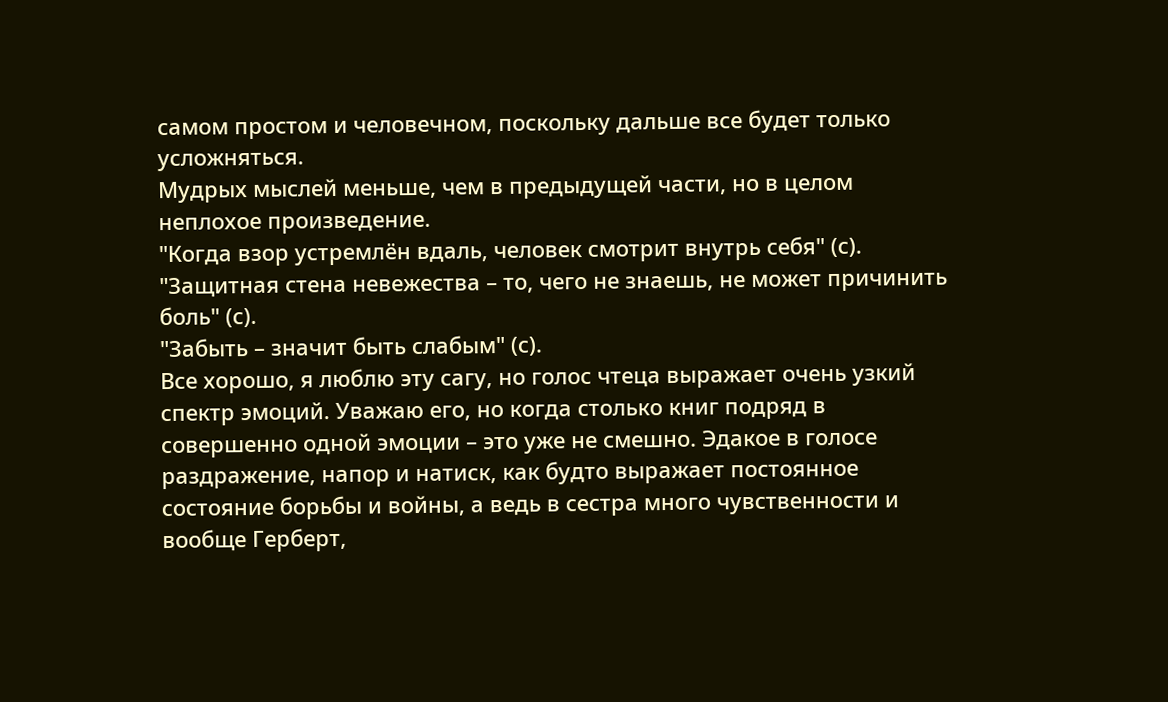самом простом и человечном, поскольку дальше все будет только усложняться.
Мудрых мыслей меньше, чем в предыдущей части, но в целом неплохое произведение.
"Когда взор устремлён вдаль, человек смотрит внутрь себя" (с).
"Защитная стена невежества – то, чего не знаешь, не может причинить боль" (с).
"Забыть – значит быть слабым" (с).
Все хорошо, я люблю эту сагу, но голос чтеца выражает очень узкий спектр эмоций. Уважаю его, но когда столько книг подряд в совершенно одной эмоции – это уже не смешно. Эдакое в голосе раздражение, напор и натиск, как будто выражает постоянное состояние борьбы и войны, а ведь в сестра много чувственности и вообще Герберт,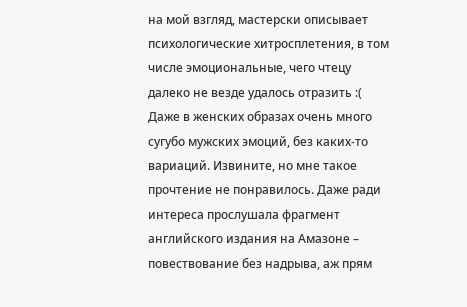на мой взгляд, мастерски описывает психологические хитросплетения, в том числе эмоциональные, чего чтецу далеко не везде удалось отразить :( Даже в женских образах очень много сугубо мужских эмоций, без каких-то вариаций. Извините, но мне такое прочтение не понравилось. Даже ради интереса прослушала фрагмент английского издания на Амазоне – повествование без надрыва, аж прям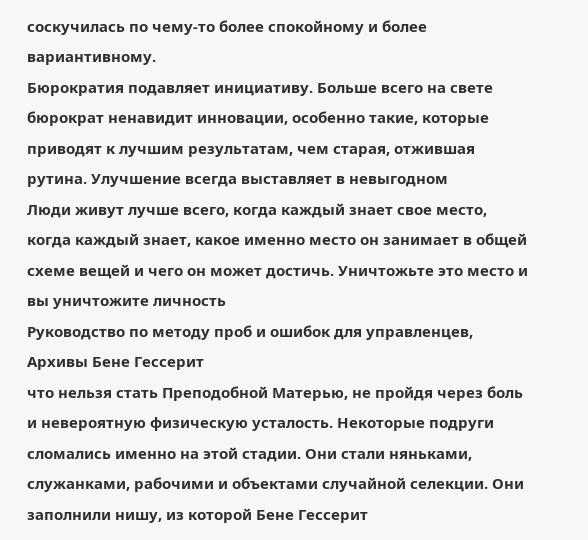соскучилась по чему-то более спокойному и более вариантивному.
Бюрократия подавляет инициативу. Больше всего на свете бюрократ ненавидит инновации, особенно такие, которые приводят к лучшим результатам, чем старая, отжившая рутина. Улучшение всегда выставляет в невыгодном
Люди живут лучше всего, когда каждый знает свое место, когда каждый знает, какое именно место он занимает в общей схеме вещей и чего он может достичь. Уничтожьте это место и вы уничтожите личность
Руководство по методу проб и ошибок для управленцев, Архивы Бене Гессерит
что нельзя стать Преподобной Матерью, не пройдя через боль и невероятную физическую усталость. Некоторые подруги сломались именно на этой стадии. Они стали няньками, служанками, рабочими и объектами случайной селекции. Они заполнили нишу, из которой Бене Гессерит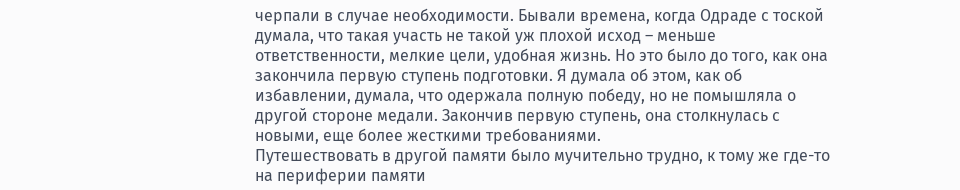черпали в случае необходимости. Бывали времена, когда Одраде с тоской думала, что такая участь не такой уж плохой исход – меньше ответственности, мелкие цели, удобная жизнь. Но это было до того, как она закончила первую ступень подготовки. Я думала об этом, как об избавлении, думала, что одержала полную победу, но не помышляла о другой стороне медали. Закончив первую ступень, она столкнулась с новыми, еще более жесткими требованиями.
Путешествовать в другой памяти было мучительно трудно, к тому же где-то на периферии памяти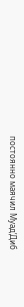постоянно маячил Муад’Диб